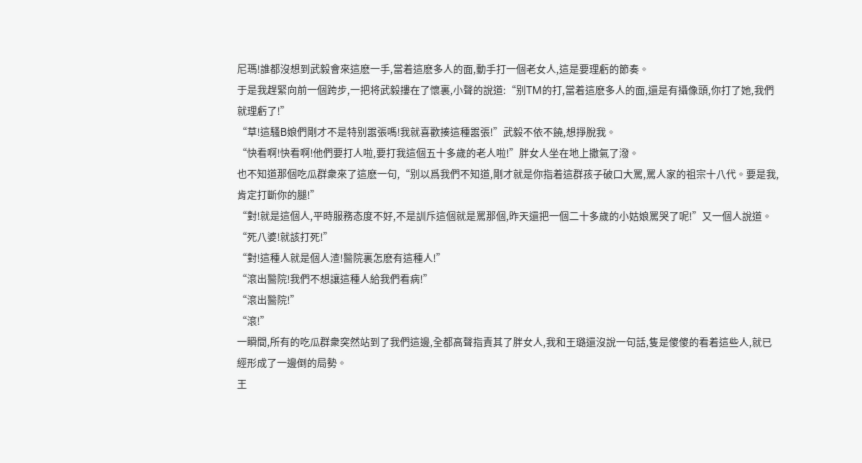尼瑪!誰都沒想到武毅會來這麽一手,當着這麽多人的面,動手打一個老女人,這是要理虧的節奏。
于是我趕緊向前一個跨步,一把将武毅摟在了懷裏,小聲的說道:“别TM的打,當着這麽多人的面,還是有攝像頭,你打了她,我們就理虧了!”
“草!這騷B娘們剛才不是特别嚣張嗎!我就喜歡揍這種嚣張!”武毅不依不饒,想掙脫我。
“快看啊!快看啊!他們要打人啦,要打我這個五十多歲的老人啦!”胖女人坐在地上撒氣了潑。
也不知道那個吃瓜群衆來了這麽一句,“别以爲我們不知道,剛才就是你指着這群孩子破口大罵,罵人家的祖宗十八代。要是我,肯定打斷你的腿!”
“對!就是這個人,平時服務态度不好,不是訓斥這個就是罵那個,昨天還把一個二十多歲的小姑娘罵哭了呢!”又一個人說道。
“死八婆!就該打死!”
“對!這種人就是個人渣!醫院裏怎麽有這種人!”
“滾出醫院!我們不想讓這種人給我們看病!”
“滾出醫院!”
“滾!”
一瞬間,所有的吃瓜群衆突然站到了我們這邊,全都高聲指責其了胖女人,我和王璐還沒說一句話,隻是傻傻的看着這些人,就已經形成了一邊倒的局勢。
王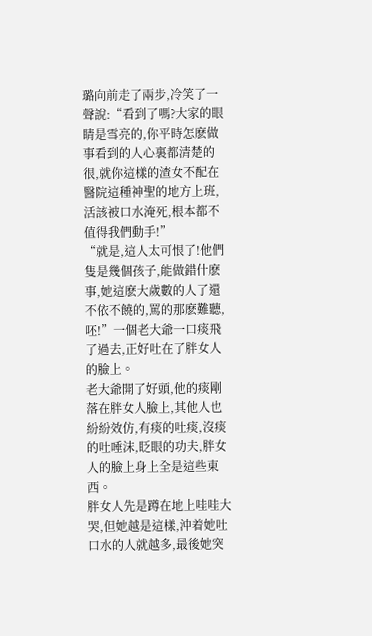璐向前走了兩步,冷笑了一聲說:“看到了嗎?大家的眼睛是雪亮的,你平時怎麽做事看到的人心裏都清楚的很,就你這樣的渣女不配在醫院這種神聖的地方上班,活該被口水淹死,根本都不值得我們動手!”
“就是,這人太可恨了!他們隻是幾個孩子,能做錯什麽事,她這麽大歲數的人了還不依不饒的,罵的那麽難聽,呸!”一個老大爺一口痰飛了過去,正好吐在了胖女人的臉上。
老大爺開了好頭,他的痰剛落在胖女人臉上,其他人也紛紛效仿,有痰的吐痰,沒痰的吐唾沫,眨眼的功夫,胖女人的臉上身上全是這些東西。
胖女人先是蹲在地上哇哇大哭,但她越是這樣,沖着她吐口水的人就越多,最後她突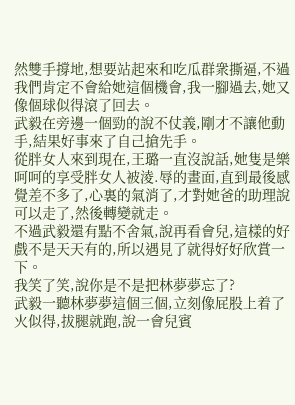然雙手撐地,想要站起來和吃瓜群衆撕逼,不過我們肯定不會給她這個機會,我一腳過去,她又像個球似得滾了回去。
武毅在旁邊一個勁的說不仗義,剛才不讓他動手,結果好事來了自己搶先手。
從胖女人來到現在,王璐一直沒說話,她隻是樂呵呵的享受胖女人被淩.辱的畫面,直到最後感覺差不多了,心裏的氣消了,才對她爸的助理說可以走了,然後轉變就走。
不過武毅還有點不舍氣,說再看會兒,這樣的好戲不是天天有的,所以遇見了就得好好欣賞一下。
我笑了笑,說你是不是把林夢夢忘了?
武毅一聽林夢夢這個三個,立刻像屁股上着了火似得,拔腿就跑,說一會兒賓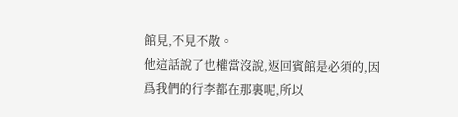館見,不見不散。
他這話說了也權當沒說,返回賓館是必須的,因爲我們的行李都在那裏呢,所以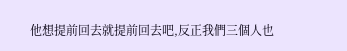他想提前回去就提前回去吧,反正我們三個人也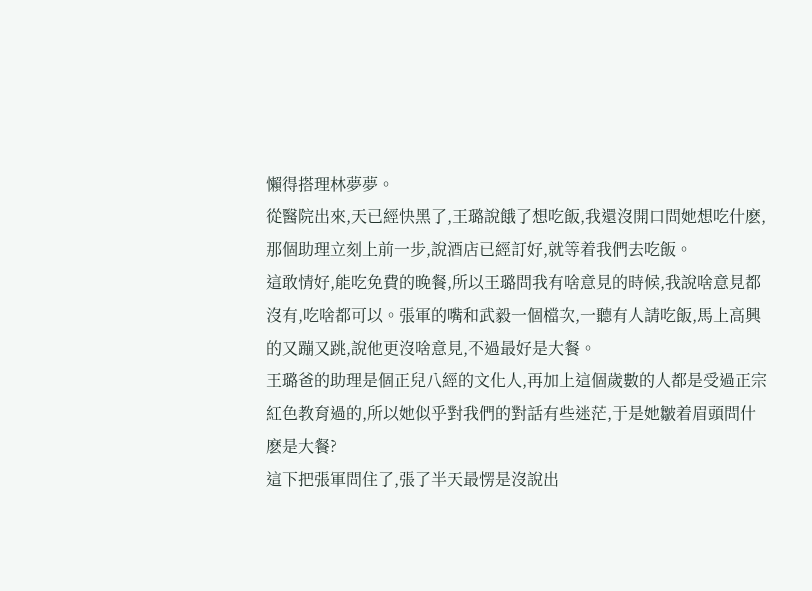懶得搭理林夢夢。
從醫院出來,天已經快黑了,王璐說餓了想吃飯,我還沒開口問她想吃什麽,那個助理立刻上前一步,說酒店已經訂好,就等着我們去吃飯。
這敢情好,能吃免費的晚餐,所以王璐問我有啥意見的時候,我說啥意見都沒有,吃啥都可以。張軍的嘴和武毅一個檔次,一聽有人請吃飯,馬上高興的又蹦又跳,說他更沒啥意見,不過最好是大餐。
王璐爸的助理是個正兒八經的文化人,再加上這個歲數的人都是受過正宗紅色教育過的,所以她似乎對我們的對話有些迷茫,于是她皺着眉頭問什麽是大餐?
這下把張軍問住了,張了半天最愣是沒說出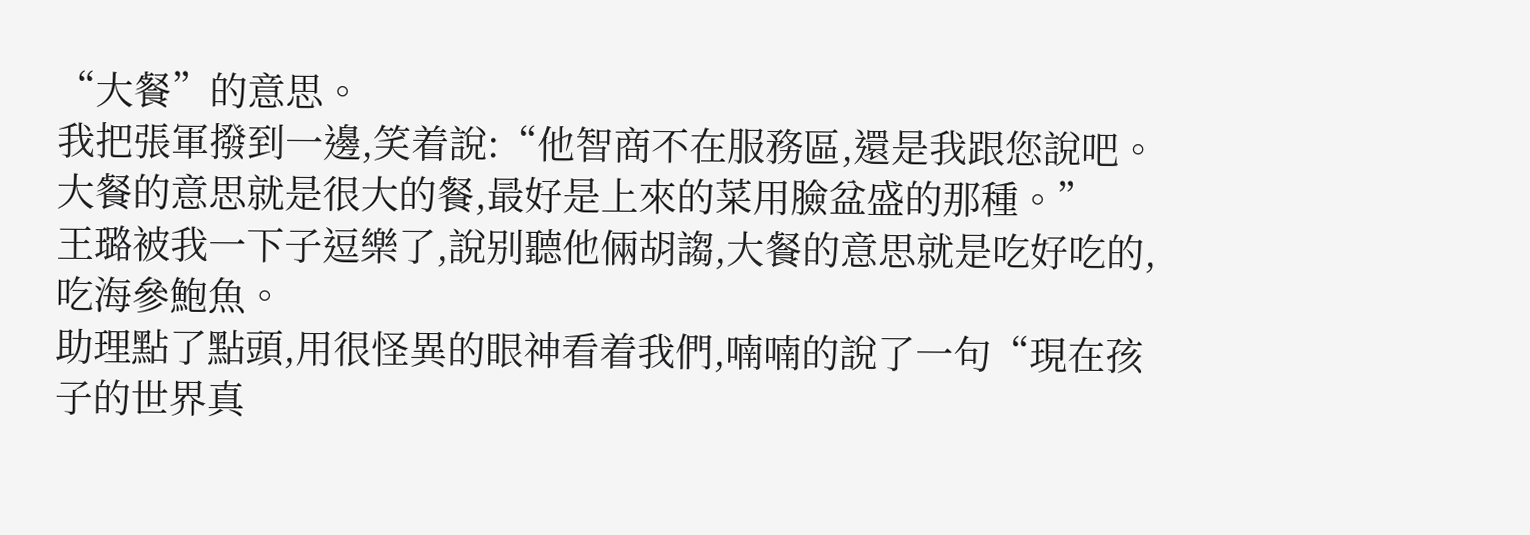“大餐”的意思。
我把張軍撥到一邊,笑着說:“他智商不在服務區,還是我跟您說吧。大餐的意思就是很大的餐,最好是上來的菜用臉盆盛的那種。”
王璐被我一下子逗樂了,說别聽他倆胡謅,大餐的意思就是吃好吃的,吃海參鮑魚。
助理點了點頭,用很怪異的眼神看着我們,喃喃的說了一句“現在孩子的世界真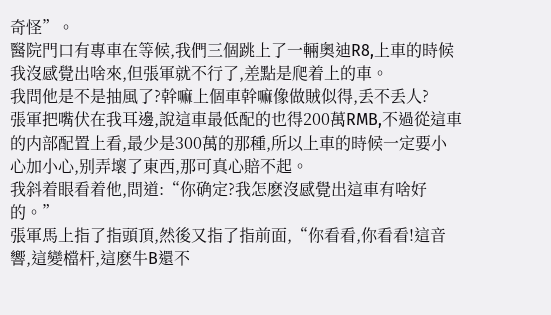奇怪”。
醫院門口有專車在等候,我們三個跳上了一輛奧迪R8,上車的時候我沒感覺出啥來,但張軍就不行了,差點是爬着上的車。
我問他是不是抽風了?幹嘛上個車幹嘛像做賊似得,丢不丢人?
張軍把嘴伏在我耳邊,說這車最低配的也得200萬RMB,不過從這車的内部配置上看,最少是300萬的那種,所以上車的時候一定要小心加小心,别弄壞了東西,那可真心賠不起。
我斜着眼看着他,問道:“你确定?我怎麽沒感覺出這車有啥好的。”
張軍馬上指了指頭頂,然後又指了指前面,“你看看,你看看!這音響,這變檔杆,這麽牛B還不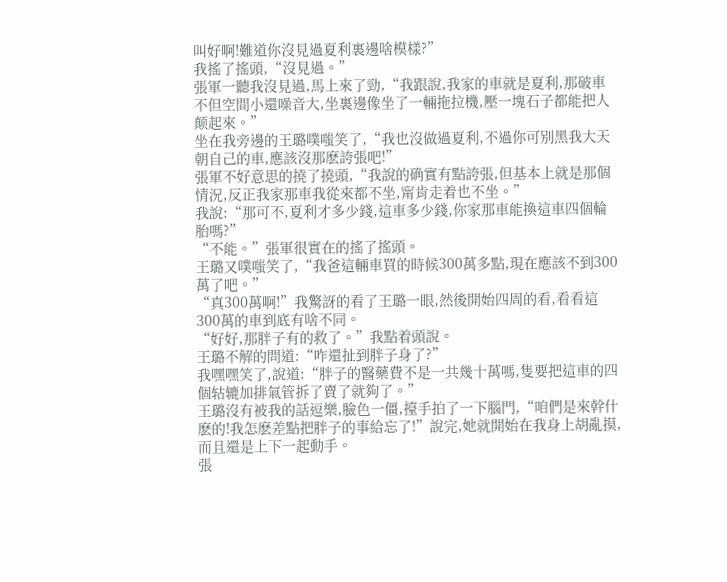叫好啊!難道你沒見過夏利裏邊啥模樣?”
我搖了搖頭,“沒見過。”
張軍一聽我沒見過,馬上來了勁,“我跟說,我家的車就是夏利,那破車不但空間小還噪音大,坐裏邊像坐了一輛拖拉機,壓一塊石子都能把人颠起來。”
坐在我旁邊的王璐噗嗤笑了,“我也沒做過夏利,不過你可别黑我大天朝自己的車,應該沒那麽誇張吧!”
張軍不好意思的撓了撓頭,“我說的确實有點誇張,但基本上就是那個情況,反正我家那車我從來都不坐,甯肯走着也不坐。”
我說:“那可不,夏利才多少錢,這車多少錢,你家那車能換這車四個輪胎嗎?”
“不能。”張軍很實在的搖了搖頭。
王璐又噗嗤笑了,“我爸這輛車買的時候300萬多點,現在應該不到300萬了吧。”
“真300萬啊!”我驚訝的看了王璐一眼,然後開始四周的看,看看這300萬的車到底有啥不同。
“好好,那胖子有的救了。”我點着頭說。
王璐不解的問道:“咋還扯到胖子身了?”
我嘿嘿笑了,說道:“胖子的醫藥費不是一共幾十萬嗎,隻要把這車的四個轱辘加排氣管拆了賣了就夠了。”
王璐沒有被我的話逗樂,臉色一僵,擡手拍了一下腦門,“咱們是來幹什麽的!我怎麽差點把胖子的事給忘了!”說完,她就開始在我身上胡亂摸,而且還是上下一起動手。
張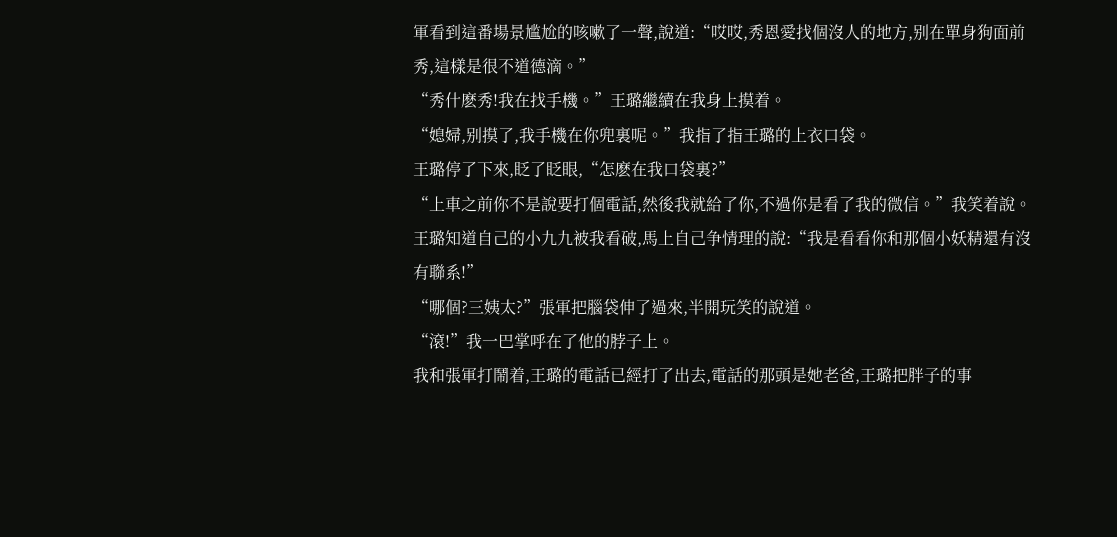軍看到這番場景尴尬的咳嗽了一聲,說道:“哎哎,秀恩愛找個沒人的地方,别在單身狗面前秀,這樣是很不道德滴。”
“秀什麽秀!我在找手機。”王璐繼續在我身上摸着。
“媳婦,别摸了,我手機在你兜裏呢。”我指了指王璐的上衣口袋。
王璐停了下來,眨了眨眼,“怎麽在我口袋裏?”
“上車之前你不是說要打個電話,然後我就給了你,不過你是看了我的微信。”我笑着說。
王璐知道自己的小九九被我看破,馬上自己争情理的說:“我是看看你和那個小妖精還有沒有聯系!”
“哪個?三姨太?”張軍把腦袋伸了過來,半開玩笑的說道。
“滾!”我一巴掌呼在了他的脖子上。
我和張軍打鬧着,王璐的電話已經打了出去,電話的那頭是她老爸,王璐把胖子的事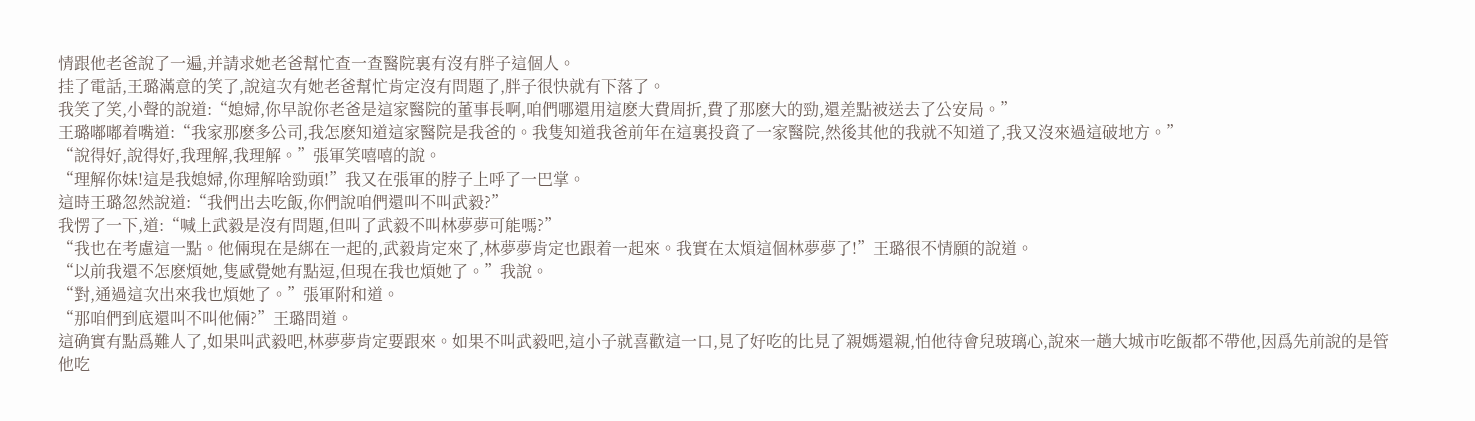情跟他老爸說了一遍,并請求她老爸幫忙查一查醫院裏有沒有胖子這個人。
挂了電話,王璐滿意的笑了,說這次有她老爸幫忙肯定沒有問題了,胖子很快就有下落了。
我笑了笑,小聲的說道:“媳婦,你早說你老爸是這家醫院的董事長啊,咱們哪還用這麽大費周折,費了那麽大的勁,還差點被送去了公安局。”
王璐嘟嘟着嘴道:“我家那麽多公司,我怎麽知道這家醫院是我爸的。我隻知道我爸前年在這裏投資了一家醫院,然後其他的我就不知道了,我又沒來過這破地方。”
“說得好,說得好,我理解,我理解。”張軍笑嘻嘻的說。
“理解你妹!這是我媳婦,你理解啥勁頭!”我又在張軍的脖子上呼了一巴掌。
這時王璐忽然說道:“我們出去吃飯,你們說咱們還叫不叫武毅?”
我愣了一下,道:“喊上武毅是沒有問題,但叫了武毅不叫林夢夢可能嗎?”
“我也在考慮這一點。他倆現在是綁在一起的,武毅肯定來了,林夢夢肯定也跟着一起來。我實在太煩這個林夢夢了!”王璐很不情願的說道。
“以前我還不怎麽煩她,隻感覺她有點逗,但現在我也煩她了。”我說。
“對,通過這次出來我也煩她了。”張軍附和道。
“那咱們到底還叫不叫他倆?”王璐問道。
這确實有點爲難人了,如果叫武毅吧,林夢夢肯定要跟來。如果不叫武毅吧,這小子就喜歡這一口,見了好吃的比見了親媽還親,怕他待會兒玻璃心,說來一趟大城市吃飯都不帶他,因爲先前說的是管他吃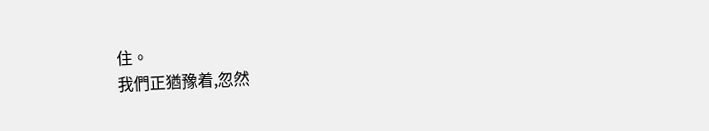住。
我們正猶豫着,忽然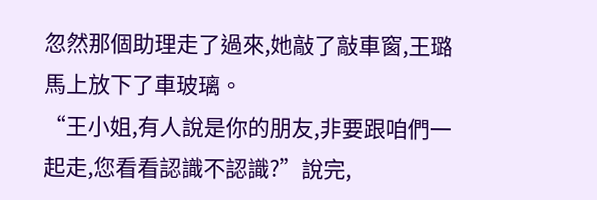忽然那個助理走了過來,她敲了敲車窗,王璐馬上放下了車玻璃。
“王小姐,有人說是你的朋友,非要跟咱們一起走,您看看認識不認識?”說完,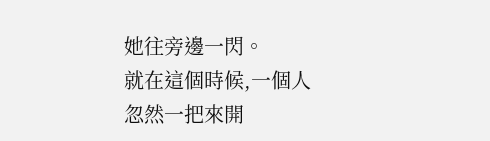她往旁邊一閃。
就在這個時候,一個人忽然一把來開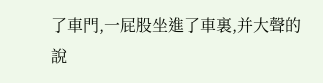了車門,一屁股坐進了車裏,并大聲的說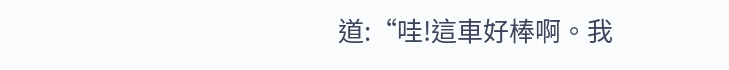道:“哇!這車好棒啊。我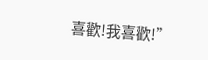喜歡!我喜歡!”